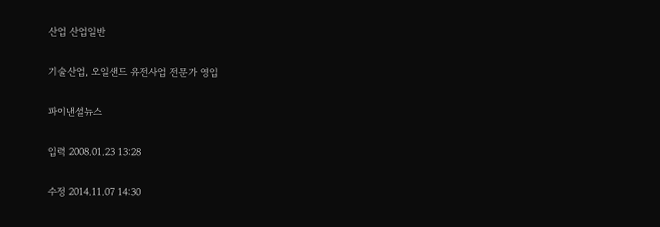산업 산업일반

기술산업, 오일샌드 유전사업 전문가 영입

파이낸셜뉴스

입력 2008.01.23 13:28

수정 2014.11.07 14:30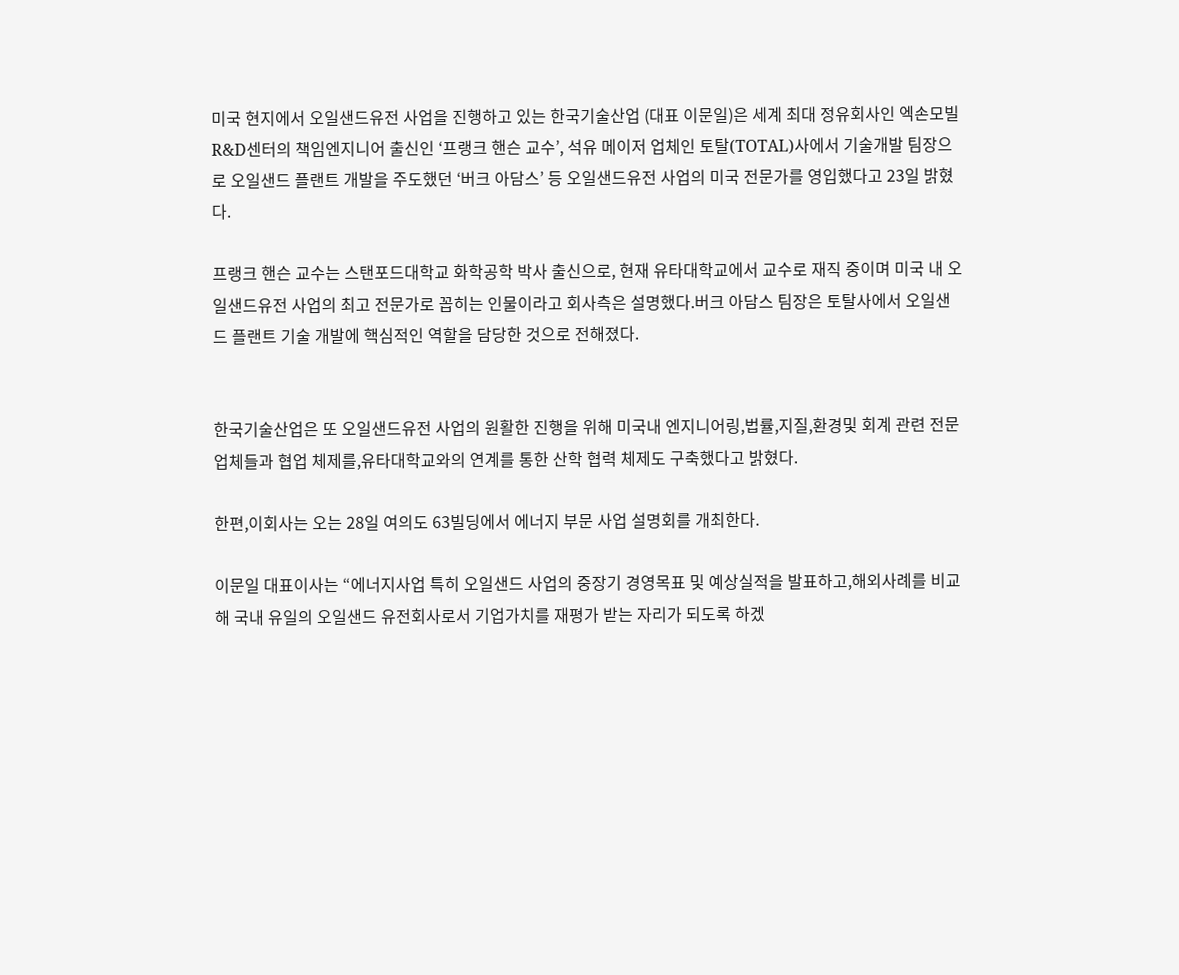미국 현지에서 오일샌드유전 사업을 진행하고 있는 한국기술산업 (대표 이문일)은 세계 최대 정유회사인 엑손모빌R&D센터의 책임엔지니어 출신인 ‘프랭크 핸슨 교수’, 석유 메이저 업체인 토탈(TOTAL)사에서 기술개발 팀장으로 오일샌드 플랜트 개발을 주도했던 ‘버크 아담스’ 등 오일샌드유전 사업의 미국 전문가를 영입했다고 23일 밝혔다.

프랭크 핸슨 교수는 스탠포드대학교 화학공학 박사 출신으로, 현재 유타대학교에서 교수로 재직 중이며 미국 내 오일샌드유전 사업의 최고 전문가로 꼽히는 인물이라고 회사측은 설명했다.버크 아담스 팀장은 토탈사에서 오일샌드 플랜트 기술 개발에 핵심적인 역할을 담당한 것으로 전해졌다.


한국기술산업은 또 오일샌드유전 사업의 원활한 진행을 위해 미국내 엔지니어링,법률,지질,환경및 회계 관련 전문업체들과 협업 체제를,유타대학교와의 연계를 통한 산학 협력 체제도 구축했다고 밝혔다.

한편,이회사는 오는 28일 여의도 63빌딩에서 에너지 부문 사업 설명회를 개최한다.

이문일 대표이사는 “에너지사업 특히 오일샌드 사업의 중장기 경영목표 및 예상실적을 발표하고,해외사례를 비교해 국내 유일의 오일샌드 유전회사로서 기업가치를 재평가 받는 자리가 되도록 하겠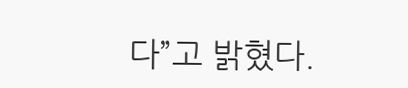다”고 밝혔다.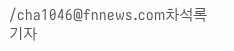/cha1046@fnnews.com차석록기자